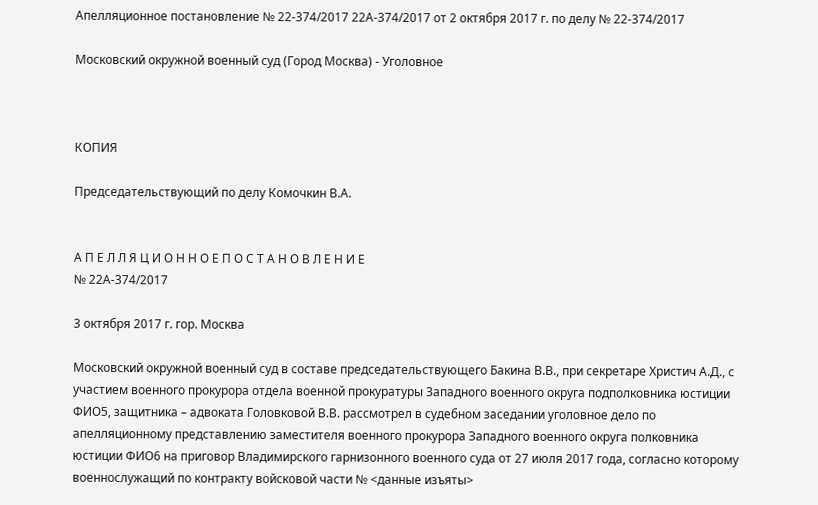Апелляционное постановление № 22-374/2017 22А-374/2017 от 2 октября 2017 г. по делу № 22-374/2017

Московский окружной военный суд (Город Москва) - Уголовное



КОПИЯ

Председательствующий по делу Комочкин В.А.


А П Е Л Л Я Ц И О Н Н О Е П О С Т А Н О В Л Е Н И Е
№ 22А-374/2017

3 октября 2017 г. гор. Москва

Московский окружной военный суд в составе председательствующего Бакина В.В., при секретаре Христич А.Д., с участием военного прокурора отдела военной прокуратуры Западного военного округа подполковника юстиции ФИО5, защитника – адвоката Головковой В.В. рассмотрел в судебном заседании уголовное дело по апелляционному представлению заместителя военного прокурора Западного военного округа полковника юстиции ФИО6 на приговор Владимирского гарнизонного военного суда от 27 июля 2017 года, согласно которому военнослужащий по контракту войсковой части № <данные изъяты>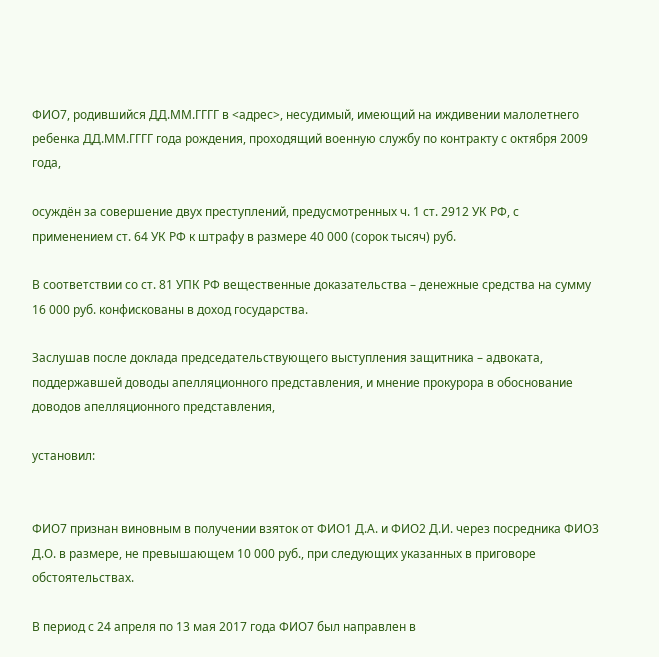ФИО7, родившийся ДД.ММ.ГГГГ в <адрес>, несудимый, имеющий на иждивении малолетнего ребенка ДД.ММ.ГГГГ года рождения, проходящий военную службу по контракту с октября 2009 года,

осуждён за совершение двух преступлений, предусмотренных ч. 1 ст. 2912 УК РФ, с применением ст. 64 УК РФ к штрафу в размере 40 000 (сорок тысяч) руб.

В соответствии со ст. 81 УПК РФ вещественные доказательства – денежные средства на сумму 16 000 руб. конфискованы в доход государства.

Заслушав после доклада председательствующего выступления защитника – адвоката, поддержавшей доводы апелляционного представления, и мнение прокурора в обоснование доводов апелляционного представления,

установил:


ФИО7 признан виновным в получении взяток от ФИО1 Д.А. и ФИО2 Д.И. через посредника ФИО3 Д.О. в размере, не превышающем 10 000 руб., при следующих указанных в приговоре обстоятельствах.

В период с 24 апреля по 13 мая 2017 года ФИО7 был направлен в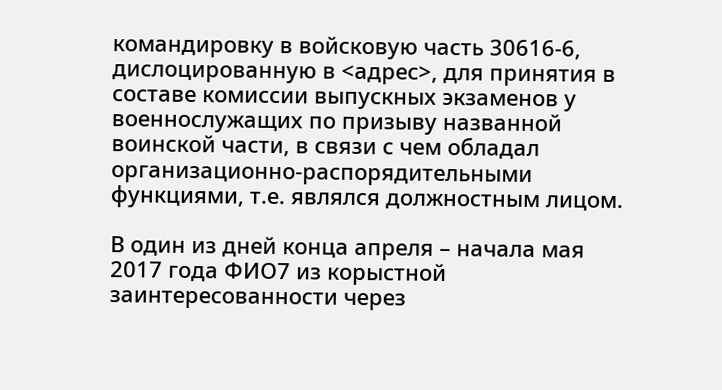командировку в войсковую часть 30616-6, дислоцированную в <адрес>, для принятия в составе комиссии выпускных экзаменов у военнослужащих по призыву названной воинской части, в связи с чем обладал организационно-распорядительными функциями, т.е. являлся должностным лицом.

В один из дней конца апреля – начала мая 2017 года ФИО7 из корыстной заинтересованности через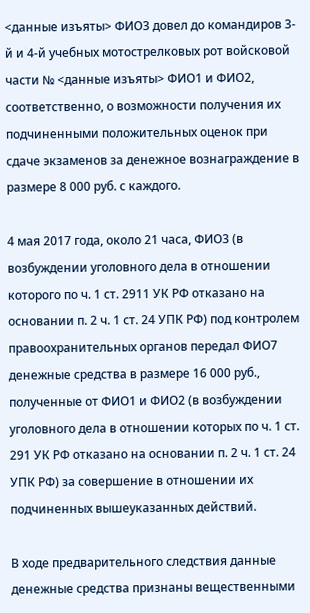<данные изъяты> ФИО3 довел до командиров 3-й и 4-й учебных мотострелковых рот войсковой части № <данные изъяты> ФИО1 и ФИО2, соответственно, о возможности получения их подчиненными положительных оценок при сдаче экзаменов за денежное вознаграждение в размере 8 000 руб. с каждого.

4 мая 2017 года, около 21 часа, ФИО3 (в возбуждении уголовного дела в отношении которого по ч. 1 ст. 2911 УК РФ отказано на основании п. 2 ч. 1 ст. 24 УПК РФ) под контролем правоохранительных органов передал ФИО7 денежные средства в размере 16 000 руб., полученные от ФИО1 и ФИО2 (в возбуждении уголовного дела в отношении которых по ч. 1 ст. 291 УК РФ отказано на основании п. 2 ч. 1 ст. 24 УПК РФ) за совершение в отношении их подчиненных вышеуказанных действий.

В ходе предварительного следствия данные денежные средства признаны вещественными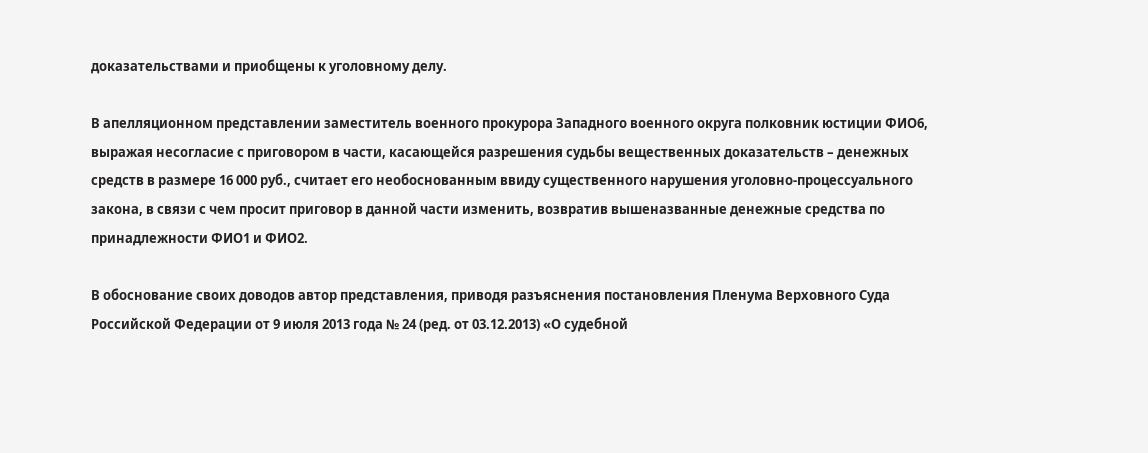доказательствами и приобщены к уголовному делу.

В апелляционном представлении заместитель военного прокурора Западного военного округа полковник юстиции ФИО6, выражая несогласие с приговором в части, касающейся разрешения судьбы вещественных доказательств – денежных средств в размере 16 000 руб., считает его необоснованным ввиду существенного нарушения уголовно-процессуального закона, в связи с чем просит приговор в данной части изменить, возвратив вышеназванные денежные средства по принадлежности ФИО1 и ФИО2.

В обоснование своих доводов автор представления, приводя разъяснения постановления Пленума Верховного Суда Российской Федерации от 9 июля 2013 года № 24 (ред. от 03.12.2013) «О судебной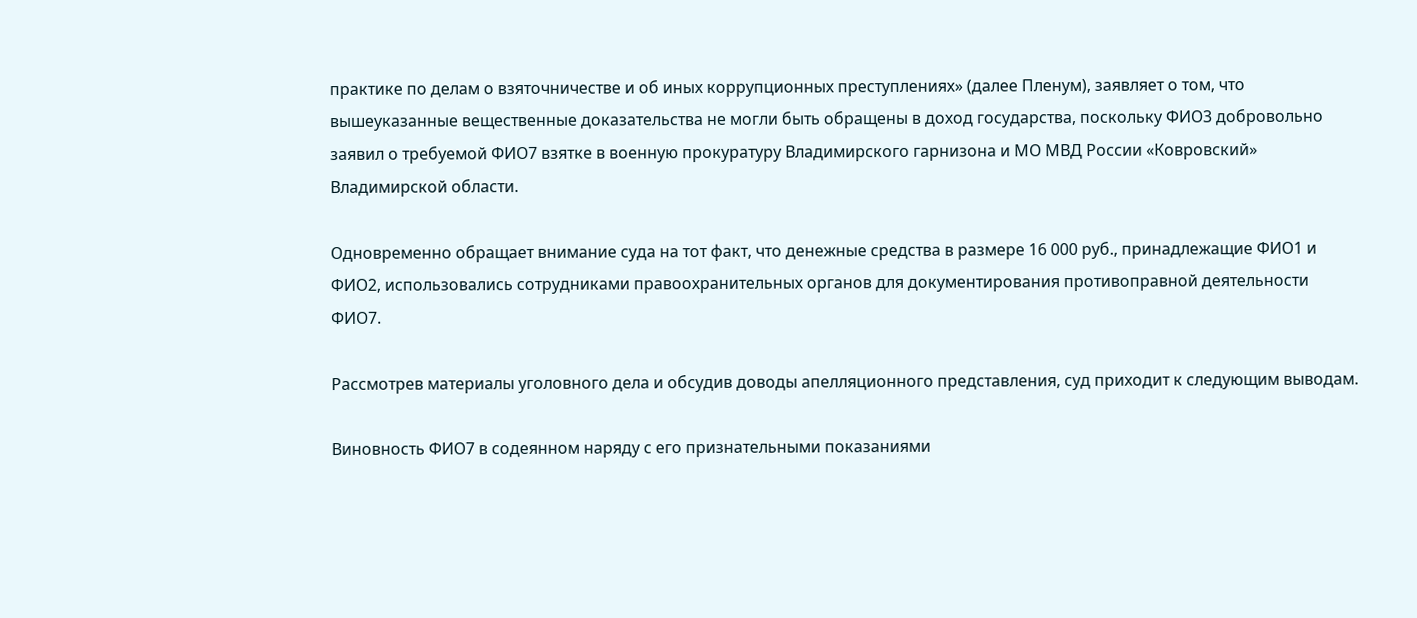практике по делам о взяточничестве и об иных коррупционных преступлениях» (далее Пленум), заявляет о том, что вышеуказанные вещественные доказательства не могли быть обращены в доход государства, поскольку ФИО3 добровольно заявил о требуемой ФИО7 взятке в военную прокуратуру Владимирского гарнизона и МО МВД России «Ковровский» Владимирской области.

Одновременно обращает внимание суда на тот факт, что денежные средства в размере 16 000 руб., принадлежащие ФИО1 и ФИО2, использовались сотрудниками правоохранительных органов для документирования противоправной деятельности ФИО7.

Рассмотрев материалы уголовного дела и обсудив доводы апелляционного представления, суд приходит к следующим выводам.

Виновность ФИО7 в содеянном наряду с его признательными показаниями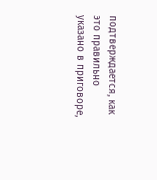подтверждается, как это правильно указано в приговоре,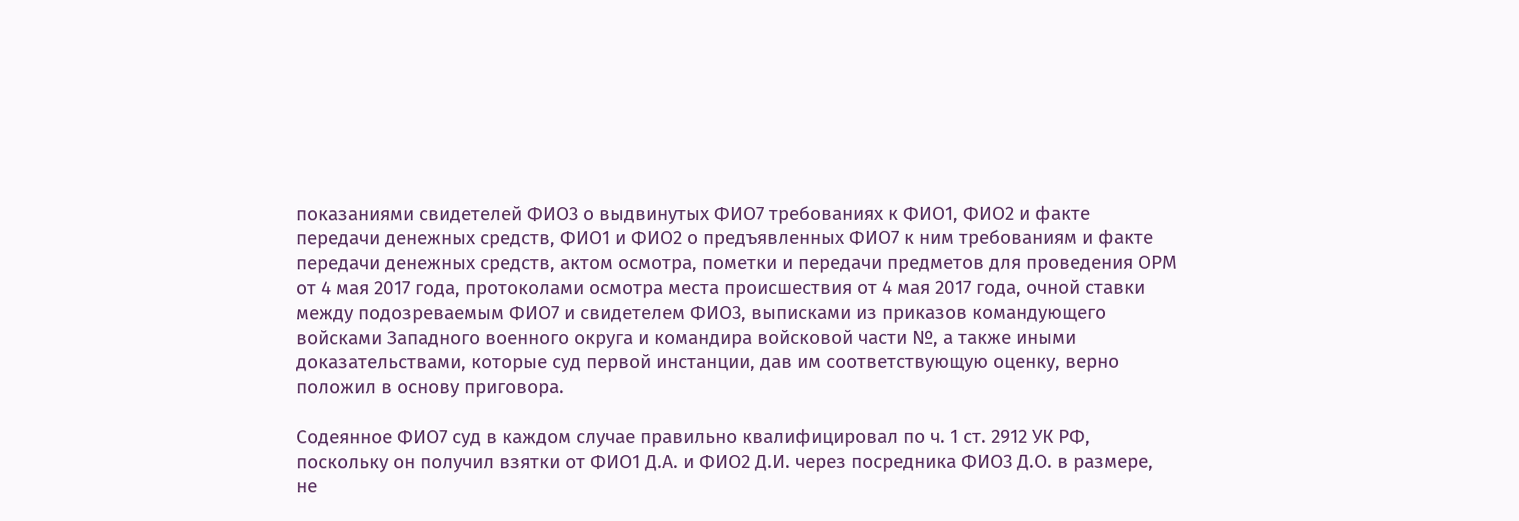показаниями свидетелей ФИО3 о выдвинутых ФИО7 требованиях к ФИО1, ФИО2 и факте передачи денежных средств, ФИО1 и ФИО2 о предъявленных ФИО7 к ним требованиям и факте передачи денежных средств, актом осмотра, пометки и передачи предметов для проведения ОРМ от 4 мая 2017 года, протоколами осмотра места происшествия от 4 мая 2017 года, очной ставки между подозреваемым ФИО7 и свидетелем ФИО3, выписками из приказов командующего войсками Западного военного округа и командира войсковой части №, а также иными доказательствами, которые суд первой инстанции, дав им соответствующую оценку, верно положил в основу приговора.

Содеянное ФИО7 суд в каждом случае правильно квалифицировал по ч. 1 ст. 2912 УК РФ, поскольку он получил взятки от ФИО1 Д.А. и ФИО2 Д.И. через посредника ФИО3 Д.О. в размере, не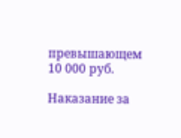превышающем 10 000 руб.

Наказание за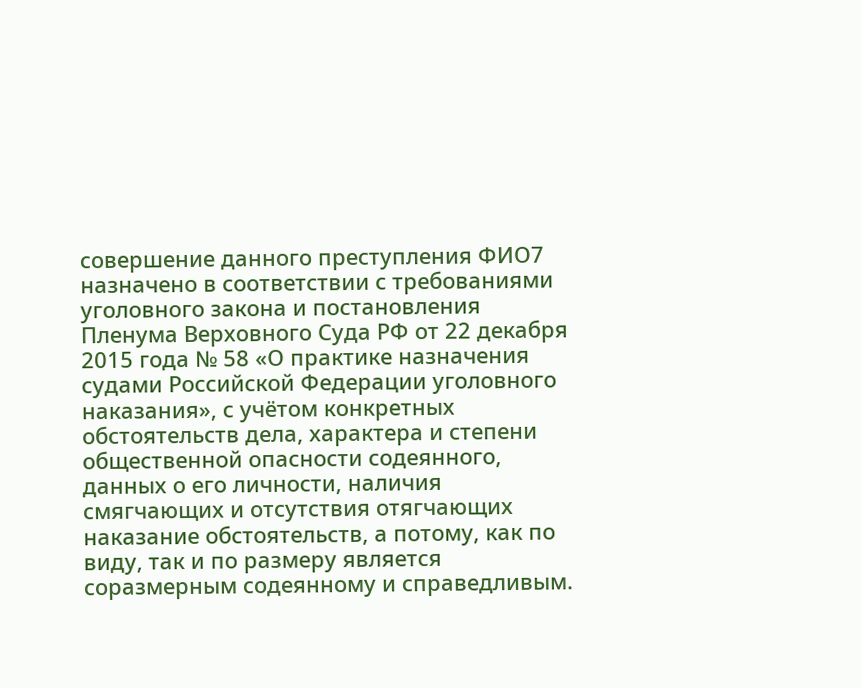совершение данного преступления ФИО7 назначено в соответствии с требованиями уголовного закона и постановления Пленума Верховного Суда РФ от 22 декабря 2015 года № 58 «О практике назначения судами Российской Федерации уголовного наказания», с учётом конкретных обстоятельств дела, характера и степени общественной опасности содеянного, данных о его личности, наличия смягчающих и отсутствия отягчающих наказание обстоятельств, а потому, как по виду, так и по размеру является соразмерным содеянному и справедливым.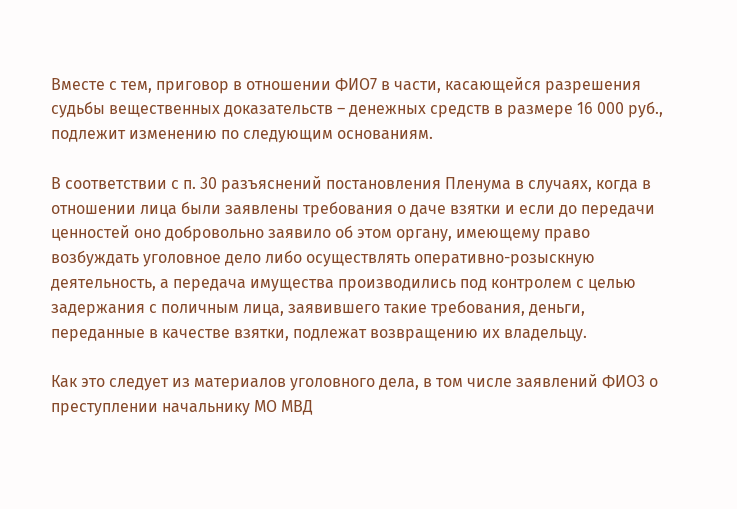Вместе с тем, приговор в отношении ФИО7 в части, касающейся разрешения судьбы вещественных доказательств – денежных средств в размере 16 000 руб., подлежит изменению по следующим основаниям.

В соответствии с п. 30 разъяснений постановления Пленума в случаях, когда в отношении лица были заявлены требования о даче взятки и если до передачи ценностей оно добровольно заявило об этом органу, имеющему право возбуждать уголовное дело либо осуществлять оперативно-розыскную деятельность, а передача имущества производились под контролем с целью задержания с поличным лица, заявившего такие требования, деньги, переданные в качестве взятки, подлежат возвращению их владельцу.

Как это следует из материалов уголовного дела, в том числе заявлений ФИО3 о преступлении начальнику МО МВД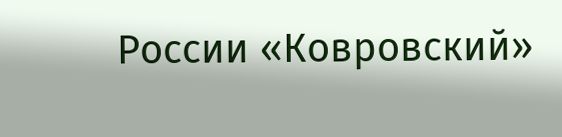России «Ковровский»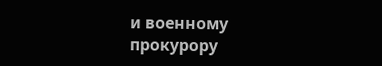и военному прокурору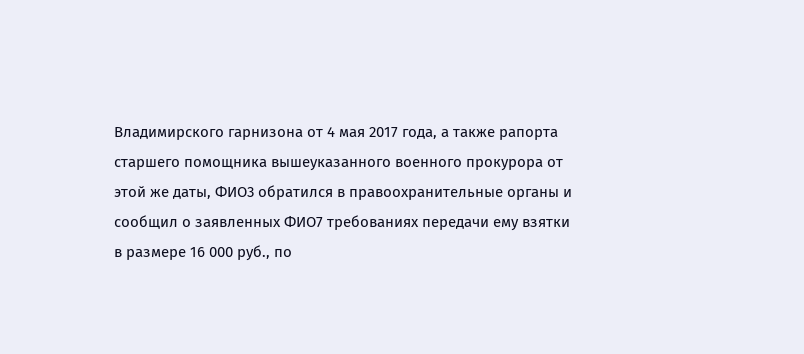Владимирского гарнизона от 4 мая 2017 года, а также рапорта старшего помощника вышеуказанного военного прокурора от этой же даты, ФИО3 обратился в правоохранительные органы и сообщил о заявленных ФИО7 требованиях передачи ему взятки в размере 16 000 руб., по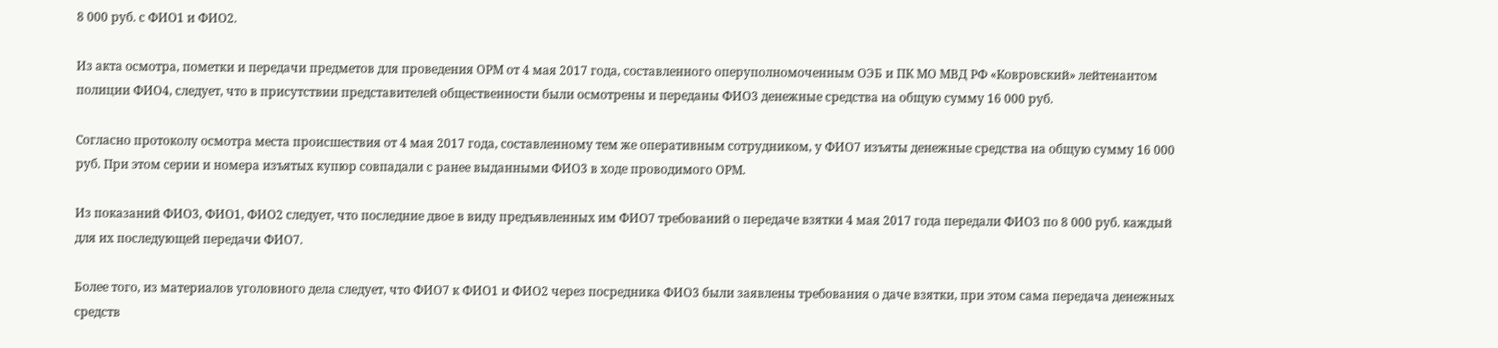8 000 руб. с ФИО1 и ФИО2.

Из акта осмотра, пометки и передачи предметов для проведения ОРМ от 4 мая 2017 года, составленного оперуполномоченным ОЭБ и ПК МО МВД РФ «Ковровский» лейтенантом полиции ФИО4, следует, что в присутствии представителей общественности были осмотрены и переданы ФИО3 денежные средства на общую сумму 16 000 руб.

Согласно протоколу осмотра места происшествия от 4 мая 2017 года, составленному тем же оперативным сотрудником, у ФИО7 изъяты денежные средства на общую сумму 16 000 руб. При этом серии и номера изъятых купюр совпадали с ранее выданными ФИО3 в ходе проводимого ОРМ.

Из показаний ФИО3, ФИО1, ФИО2 следует, что последние двое в виду предъявленных им ФИО7 требований о передаче взятки 4 мая 2017 года передали ФИО3 по 8 000 руб. каждый для их последующей передачи ФИО7.

Более того, из материалов уголовного дела следует, что ФИО7 к ФИО1 и ФИО2 через посредника ФИО3 были заявлены требования о даче взятки, при этом сама передача денежных средств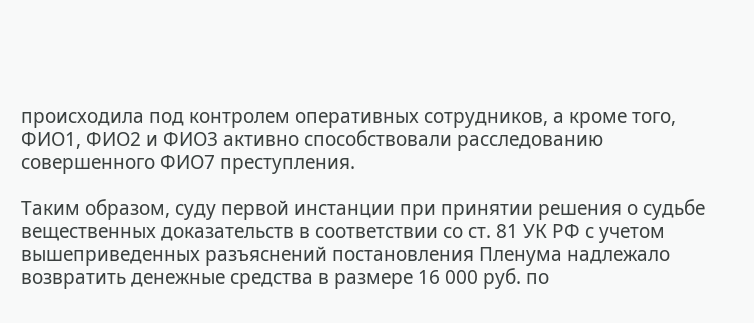происходила под контролем оперативных сотрудников, а кроме того, ФИО1, ФИО2 и ФИО3 активно способствовали расследованию совершенного ФИО7 преступления.

Таким образом, суду первой инстанции при принятии решения о судьбе вещественных доказательств в соответствии со ст. 81 УК РФ с учетом вышеприведенных разъяснений постановления Пленума надлежало возвратить денежные средства в размере 16 000 руб. по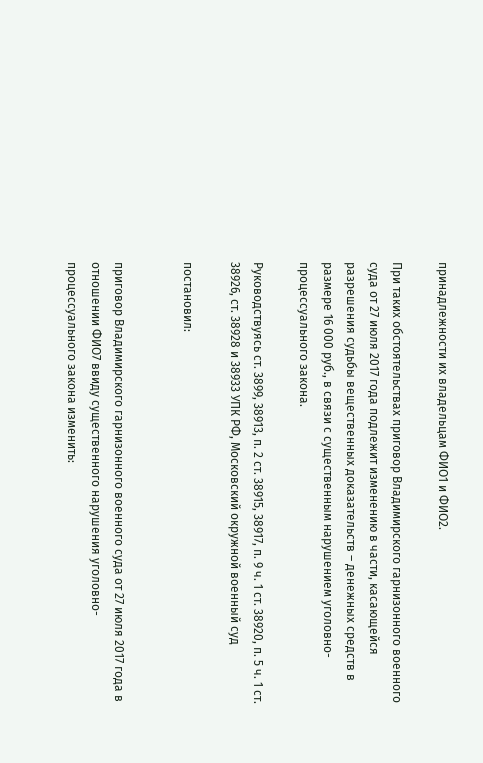принадлежности их владельцам ФИО1 и ФИО2.

При таких обстоятельствах приговор Владимирского гарнизонного военного суда от 27 июля 2017 года подлежит изменению в части, касающейся разрешения судьбы вещественных доказательств – денежных средств в размере 16 000 руб., в связи с существенным нарушением уголовно-процессуального закона.

Руководствуясь ст. 3899, 38913, п. 2 ст. 38915, 38917, п. 9 ч. 1 ст. 38920, п. 5 ч. 1 ст. 38926, ст. 38928 и 38933 УПК РФ, Московский окружной военный суд

постановил:


приговор Владимирского гарнизонного военного суда от 27 июля 2017 года в отношении ФИО7 ввиду существенного нарушения уголовно-процессуального закона изменить: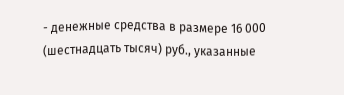- денежные средства в размере 16 000 (шестнадцать тысяч) руб., указанные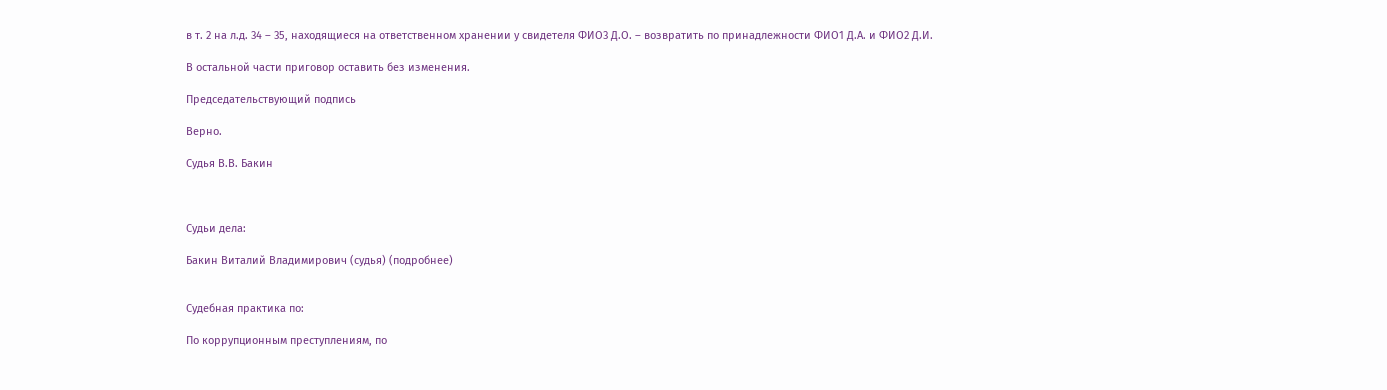в т. 2 на л.д. 34 – 35, находящиеся на ответственном хранении у свидетеля ФИО3 Д.О. – возвратить по принадлежности ФИО1 Д.А. и ФИО2 Д.И.

В остальной части приговор оставить без изменения.

Председательствующий подпись

Верно.

Судья В.В. Бакин



Судьи дела:

Бакин Виталий Владимирович (судья) (подробнее)


Судебная практика по:

По коррупционным преступлениям, по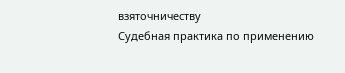взяточничеству
Судебная практика по применению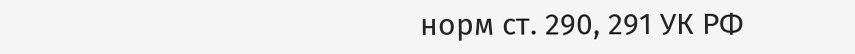норм ст. 290, 291 УК РФ